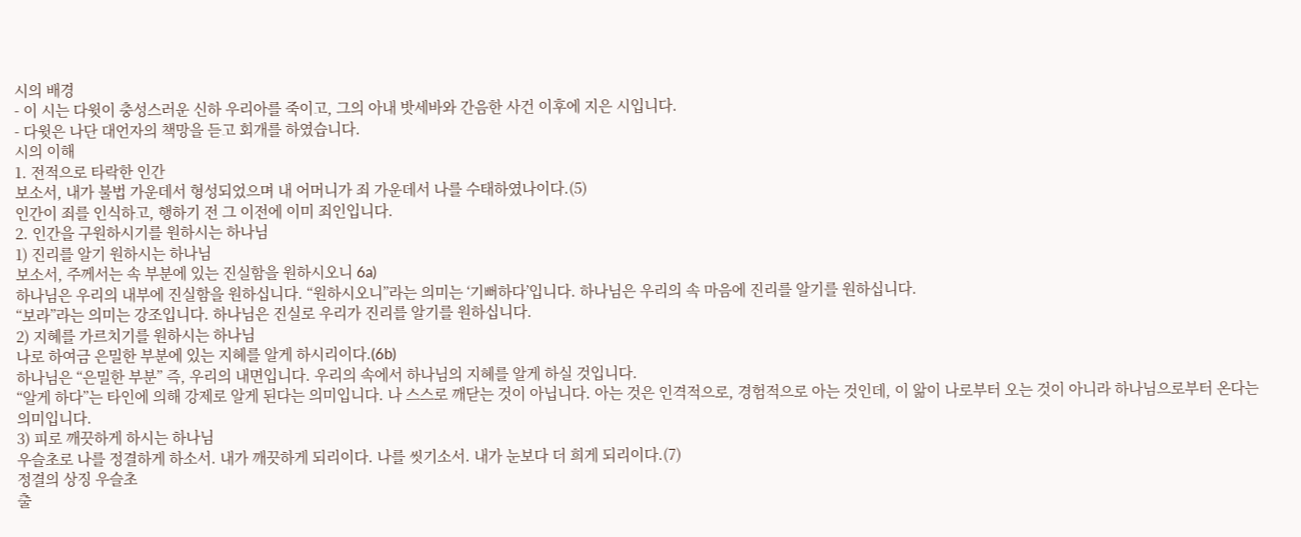시의 배경
- 이 시는 다윗이 충성스러운 신하 우리아를 죽이고, 그의 아내 밧세바와 간음한 사건 이후에 지은 시입니다.
- 다윗은 나단 대언자의 책망을 듣고 회개를 하였습니다.
시의 이해
1. 전적으로 타락한 인간
보소서, 내가 불법 가운데서 형성되었으며 내 어머니가 죄 가운데서 나를 수태하였나이다.(5)
인간이 죄를 인식하고, 행하기 전 그 이전에 이미 죄인입니다.
2. 인간을 구원하시기를 원하시는 하나님
1) 진리를 알기 원하시는 하나님
보소서, 주께서는 속 부분에 있는 진실함을 원하시오니 6a)
하나님은 우리의 내부에 진실함을 원하십니다. “원하시오니”라는 의미는 ‘기뻐하다’입니다. 하나님은 우리의 속 마음에 진리를 알기를 원하십니다.
“보라”라는 의미는 강조입니다. 하나님은 진실로 우리가 진리를 알기를 원하십니다.
2) 지혜를 가르치기를 원하시는 하나님
나로 하여금 은밀한 부분에 있는 지혜를 알게 하시리이다.(6b)
하나님은 “은밀한 부분” 즉, 우리의 내면입니다. 우리의 속에서 하나님의 지혜를 알게 하실 것입니다.
“알게 하다”는 타인에 의해 강제로 알게 된다는 의미입니다. 나 스스로 깨닫는 것이 아닙니다. 아는 것은 인격적으로, 경험적으로 아는 것인데, 이 앎이 나로부터 오는 것이 아니라 하나님으로부터 온다는 의미입니다.
3) 피로 깨끗하게 하시는 하나님
우슬초로 나를 정결하게 하소서. 내가 깨끗하게 되리이다. 나를 씻기소서. 내가 눈보다 더 희게 되리이다.(7)
정결의 상징 우슬초
출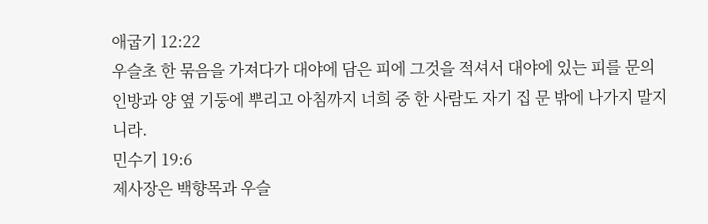애굽기 12:22
우슬초 한 묶음을 가져다가 대야에 담은 피에 그것을 적셔서 대야에 있는 피를 문의 인방과 양 옆 기둥에 뿌리고 아침까지 너희 중 한 사람도 자기 집 문 밖에 나가지 말지니라.
민수기 19:6
제사장은 백향목과 우슬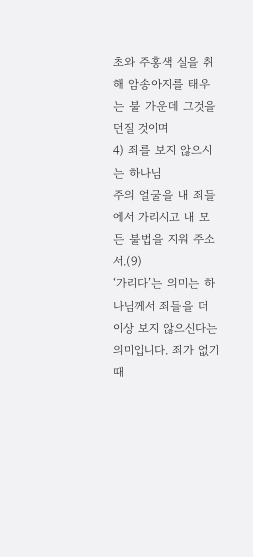초와 주홍색 실을 취해 암송아지를 태우는 불 가운데 그것을 던질 것이며
4) 죄를 보지 않으시는 하나님
주의 얼굴을 내 죄들에서 가리시고 내 모든 불법을 지워 주소서.(9)
‘가리다’는 의미는 하나님께서 죄들을 더 이상 보지 않으신다는 의미입니다. 죄가 없기 때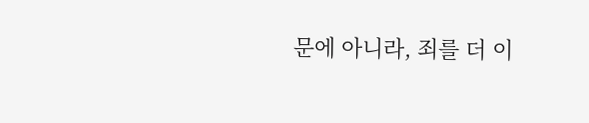문에 아니라, 죄를 더 이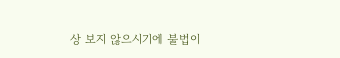상 보지 않으시기에 불법이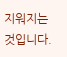지워지는 것입니다.